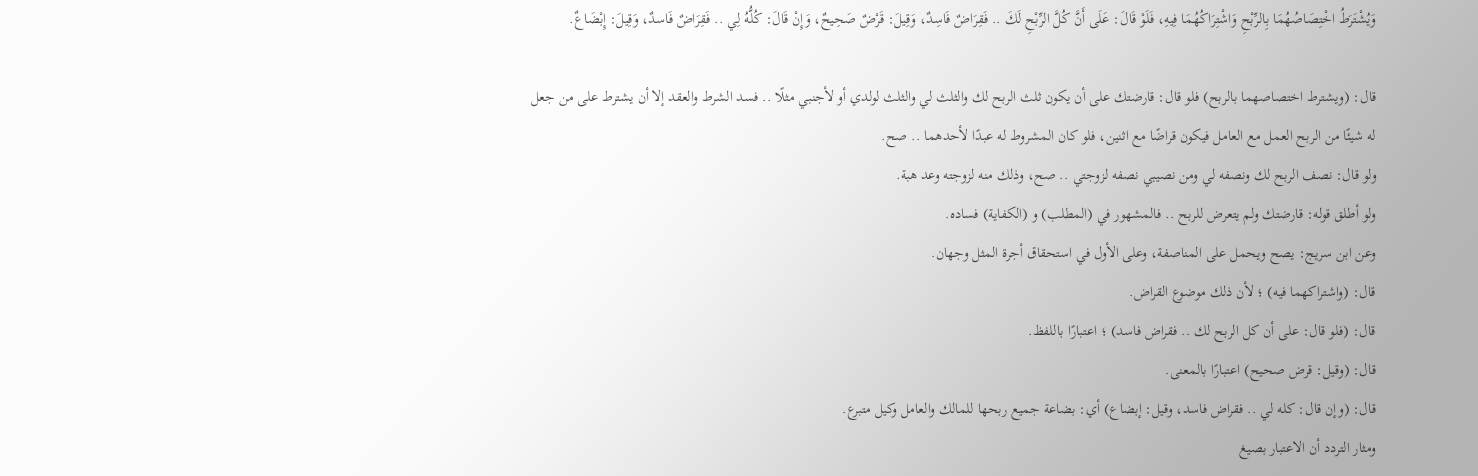وَيُشْتَرَطُ اخْتِصَاصُهُمَا بِالرِّبْحِ وَاشْتِرَاكُهُمَا فِيهِ، فَلَوْ قَالَ: عَلَى أَنَّ كُلَّ الرِّبْحِ لَكَ .. فَقِرَاضٌ فَاسِدٌ، وَقِيلَ: قَرْضٌ صَحِيحٌ، وَإِنْ قَالَ: كُلُّهُ لِي .. فَقِرَاضٌ فَاسدٌ، وَقِيلَ: إِبْضَاعٌ.

قال: (ويشترط اختصاصهما بالربح) فلو قال: قارضتك على أن يكون ثلث الربح لك والثلث لي والثلث لولدي أو لأجنبي مثلًا .. فسد الشرط والعقد إلا أن يشترط على من جعل له شيئًا من الربح العمل مع العامل فيكون قراضًا مع اثنين، فلو كان المشروط له عبدًا لأحدهما .. صح.
ولو قال: نصف الربح لك ونصفه لي ومن نصيبي نصفه لزوجتي .. صح، وذلك منه لزوجته وعد هبة.
ولو أطلق قوله: قارضتك ولم يتعرض للربح .. فالمشهور في (المطلب) و (الكفاية) فساده.
وعن ابن سريج: يصح ويحمل على المناصفة، وعلى الأول في استحقاق أجرة المثل وجهان.
قال: (واشتراكهما فيه) ؛ لأن ذلك موضوع القراض.
قال: (فلو قال: على أن كل الربح لك .. فقراض فاسد) ؛ اعتبارًا باللفظ.
قال: (وقيل: قرض صحيح) اعتبارًا بالمعنى.
قال: (وإن قال: كله لي .. فقراض فاسد، وقيل: إبضاع) أي: بضاعة جميع ربحها للمالك والعامل وكيل متبرع.
ومثار التردد أن الاعتبار بصيغ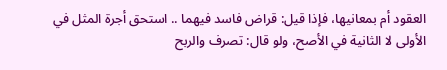العقود أم بمعانيها، فإذا قيل: قراض فاسد فيهما .. استحق أجرة المثل في الأولى لا الثانية في الأصح، ولو قال: تصرف والربح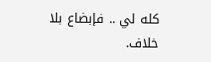كله لي .. فإبضاع بلا خلاف.